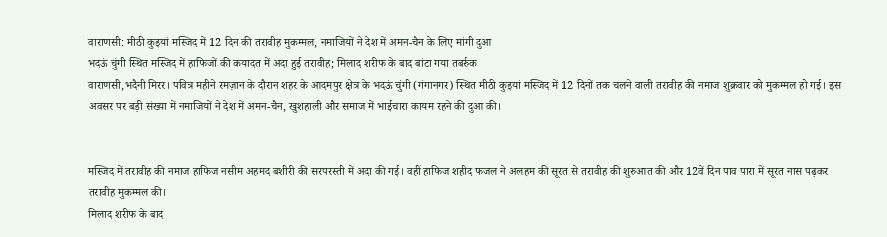वाराणसी: मीठी कुइयां मस्जिद में 12 दिन की तरावीह मुकम्मल, नमाजियों ने देश में अमन-चैन के लिए मांगी दुआ
भदऊं चुंगी स्थित मस्जिद में हाफिजों की कयादत में अदा हुई तरावीह; मिलाद शरीफ के बाद बांटा गया तबर्रुक
वाराणसी,भदैनी मिरर। पवित्र महीने रमज़ान के दौरान शहर के आदमपुर क्षेत्र के भदऊं चुंगी (गंगानगर) स्थित मीठी कुइयां मस्जिद में 12 दिनों तक चलने वाली तरावीह की नमाज शुक्रवार को मुकम्मल हो गई। इस अवसर पर बड़ी संख्या में नमाजियों ने देश में अमन-चैन, खुशहाली और समाज में भाईचारा कायम रहने की दुआ की।


मस्जिद में तरावीह की नमाज हाफिज नसीम अहमद बशीरी की सरपरस्ती में अदा की गई। वहीं हाफिज शहीद फजल ने अलहम की सूरत से तरावीह की शुरुआत की और 12वें दिन पाव पारा में सूरत नास पढ़कर तरावीह मुकम्मल की।
मिलाद शरीफ के बाद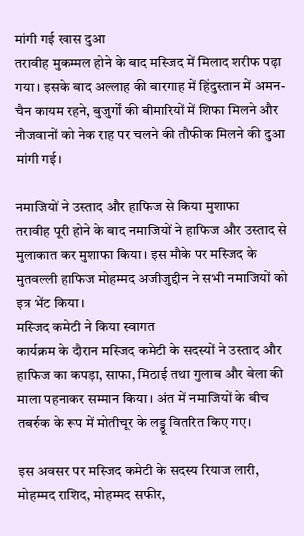मांगी गई खास दुआ
तरावीह मुकम्मल होने के बाद मस्जिद में मिलाद शरीफ पढ़ा गया। इसके बाद अल्लाह की बारगाह में हिंदुस्तान में अमन-चैन कायम रहने, बुजुर्गों की बीमारियों में शिफा मिलने और नौजवानों को नेक राह पर चलने की तौफीक मिलने की दुआ मांगी गई।

नमाजियों ने उस्ताद और हाफिज से किया मुशाफा
तरावीह पूरी होने के बाद नमाजियों ने हाफिज और उस्ताद से मुलाकात कर मुशाफा किया। इस मौके पर मस्जिद के मुतवल्ली हाफिज मोहम्मद अजीजुद्दीन ने सभी नमाजियों को इत्र भेंट किया।
मस्जिद कमेटी ने किया स्वागत
कार्यक्रम के दौरान मस्जिद कमेटी के सदस्यों ने उस्ताद और हाफिज का कपड़ा, साफा, मिठाई तथा गुलाब और बेला की माला पहनाकर सम्मान किया। अंत में नमाजियों के बीच तबर्रुक के रूप में मोतीचूर के लड्डू वितरित किए गए।

इस अवसर पर मस्जिद कमेटी के सदस्य रियाज लारी, मोहम्मद राशिद, मोहम्मद सफीर,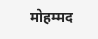मोहम्मद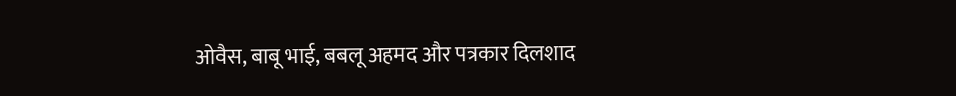ओवैस, बाबू भाई, बबलू अहमद और पत्रकार दिलशाद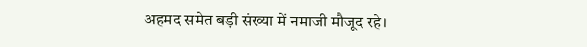अहमद समेत बड़ी संख्या में नमाजी मौजूद रहे।